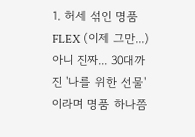1. 허세 섞인 명품 FLEX (이제 그만...)
아니 진짜... 30대까진 '나를 위한 선물'이라며 명품 하나쯤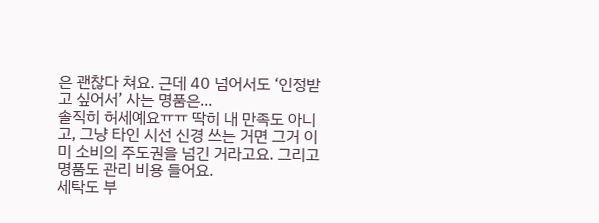은 괜찮다 쳐요. 근데 40 넘어서도 ‘인정받고 싶어서’ 사는 명품은...
솔직히 허세예요ㅠㅠ 딱히 내 만족도 아니고, 그냥 타인 시선 신경 쓰는 거면 그거 이미 소비의 주도권을 넘긴 거라고요. 그리고 명품도 관리 비용 들어요.
세탁도 부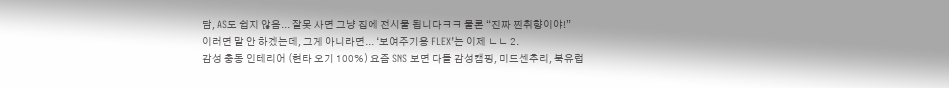담, AS도 쉽지 않음... 잘못 사면 그냥 집에 전시물 됩니다ㅋㅋ 물론 “진짜 찐취향이야!”
이러면 말 안 하겠는데, 그게 아니라면... ‘보여주기용 FLEX’는 이제 ㄴㄴ 2.
감성 충동 인테리어 (현타 오기 100%) 요즘 SNS 보면 다들 감성캠핑, 미드센추리, 북유럽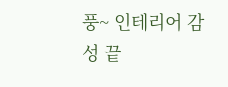풍~ 인테리어 감성 끝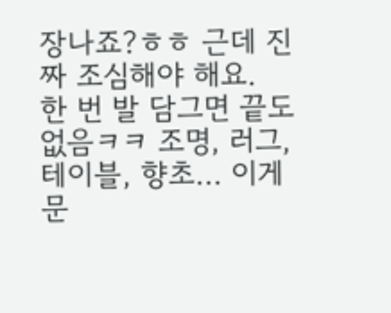장나죠?ㅎㅎ 근데 진짜 조심해야 해요.
한 번 발 담그면 끝도 없음ㅋㅋ 조명, 러그, 테이블, 향초... 이게 문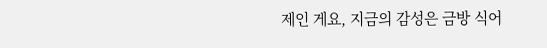제인 게요, 지금의 감성은 금방 식어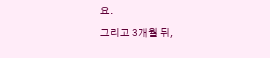요.
그리고 3개월 뒤,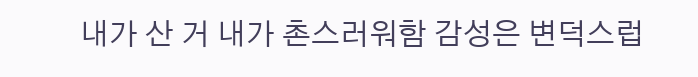내가 산 거 내가 촌스러워함 감성은 변덕스럽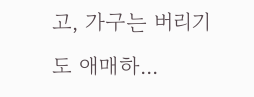고, 가구는 버리기도 애매하...